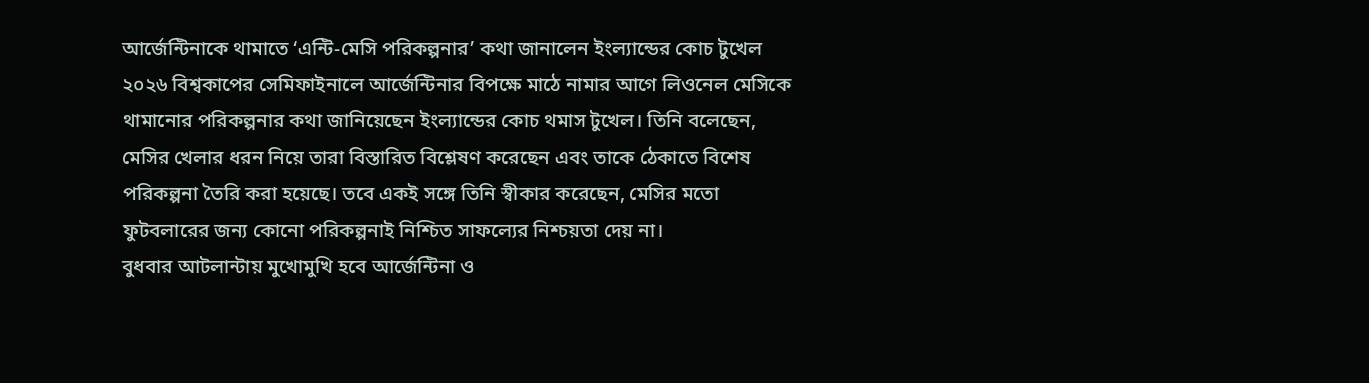আর্জেন্টিনাকে থামাতে ‘এন্টি-মেসি পরিকল্পনার’ কথা জানালেন ইংল্যান্ডের কোচ টুখেল
২০২৬ বিশ্বকাপের সেমিফাইনালে আর্জেন্টিনার বিপক্ষে মাঠে নামার আগে লিওনেল মেসিকে থামানোর পরিকল্পনার কথা জানিয়েছেন ইংল্যান্ডের কোচ থমাস টুখেল। তিনি বলেছেন, মেসির খেলার ধরন নিয়ে তারা বিস্তারিত বিশ্লেষণ করেছেন এবং তাকে ঠেকাতে বিশেষ পরিকল্পনা তৈরি করা হয়েছে। তবে একই সঙ্গে তিনি স্বীকার করেছেন, মেসির মতো ফুটবলারের জন্য কোনো পরিকল্পনাই নিশ্চিত সাফল্যের নিশ্চয়তা দেয় না।
বুধবার আটলান্টায় মুখোমুখি হবে আর্জেন্টিনা ও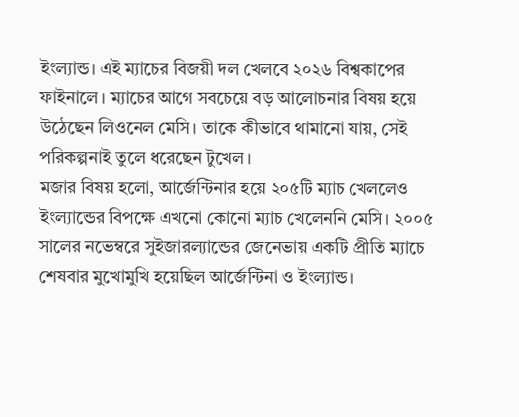ইংল্যান্ড। এই ম্যাচের বিজয়ী দল খেলবে ২০২৬ বিশ্বকাপের ফাইনালে। ম্যাচের আগে সবচেয়ে বড় আলোচনার বিষয় হয়ে উঠেছেন লিওনেল মেসি। তাকে কীভাবে থামানো যায়, সেই পরিকল্পনাই তুলে ধরেছেন টুখেল।
মজার বিষয় হলো, আর্জেন্টিনার হয়ে ২০৫টি ম্যাচ খেললেও ইংল্যান্ডের বিপক্ষে এখনো কোনো ম্যাচ খেলেননি মেসি। ২০০৫ সালের নভেম্বরে সুইজারল্যান্ডের জেনেভায় একটি প্রীতি ম্যাচে শেষবার মুখোমুখি হয়েছিল আর্জেন্টিনা ও ইংল্যান্ড।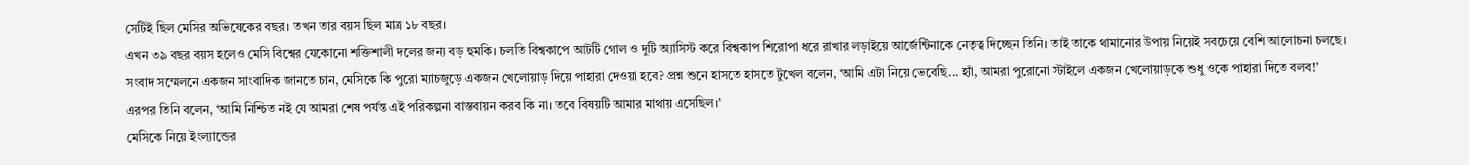সেটিই ছিল মেসির অভিষেকের বছর। তখন তার বয়স ছিল মাত্র ১৮ বছর।
এখন ৩৯ বছর বয়স হলেও মেসি বিশ্বের যেকোনো শক্তিশালী দলের জন্য বড় হুমকি। চলতি বিশ্বকাপে আটটি গোল ও দুটি অ্যাসিস্ট করে বিশ্বকাপ শিরোপা ধরে রাখার লড়াইয়ে আর্জেন্টিনাকে নেতৃত্ব দিচ্ছেন তিনি। তাই তাকে থামানোর উপায় নিয়েই সবচেয়ে বেশি আলোচনা চলছে।
সংবাদ সম্মেলনে একজন সাংবাদিক জানতে চান, মেসিকে কি পুরো ম্যাচজুড়ে একজন খেলোয়াড় দিয়ে পাহারা দেওয়া হবে? প্রশ্ন শুনে হাসতে হাসতে টুখেল বলেন, ‘আমি এটা নিয়ে ভেবেছি... হ্যাঁ, আমরা পুরোনো স্টাইলে একজন খেলোয়াড়কে শুধু ওকে পাহারা দিতে বলব!’
এরপর তিনি বলেন, ‘আমি নিশ্চিত নই যে আমরা শেষ পর্যন্ত এই পরিকল্পনা বাস্তবায়ন করব কি না। তবে বিষয়টি আমার মাথায় এসেছিল।’
মেসিকে নিয়ে ইংল্যান্ডের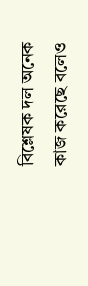বিশ্লেষক দল অনেক কাজ করেছে বলেও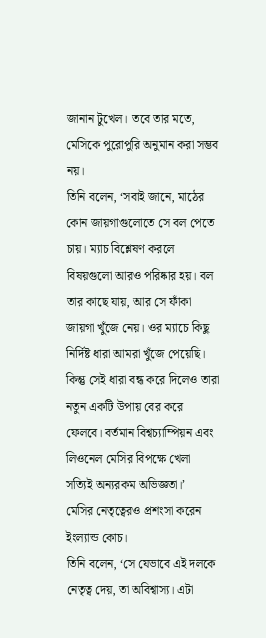জানান টুখেল। তবে তার মতে, মেসিকে পুরোপুরি অনুমান করা সম্ভব নয়।
তিনি বলেন, ‘সবাই জানে, মাঠের কোন জায়গাগুলোতে সে বল পেতে চায়। ম্যাচ বিশ্লেষণ করলে বিষয়গুলো আরও পরিষ্কার হয়। বল তার কাছে যায়, আর সে ফাঁকা জায়গা খুঁজে নেয়। ওর ম্যাচে কিছু নির্দিষ্ট ধারা আমরা খুঁজে পেয়েছি। কিন্তু সেই ধারা বন্ধ করে দিলেও তারা নতুন একটি উপায় বের করে ফেলবে। বর্তমান বিশ্বচ্যাম্পিয়ন এবং লিওনেল মেসির বিপক্ষে খেলা সত্যিই অন্যরকম অভিজ্ঞতা।’
মেসির নেতৃত্বেরও প্রশংসা করেন ইংল্যান্ড কোচ।
তিনি বলেন, ‘সে যেভাবে এই দলকে নেতৃত্ব দেয়, তা অবিশ্বাস্য। এটা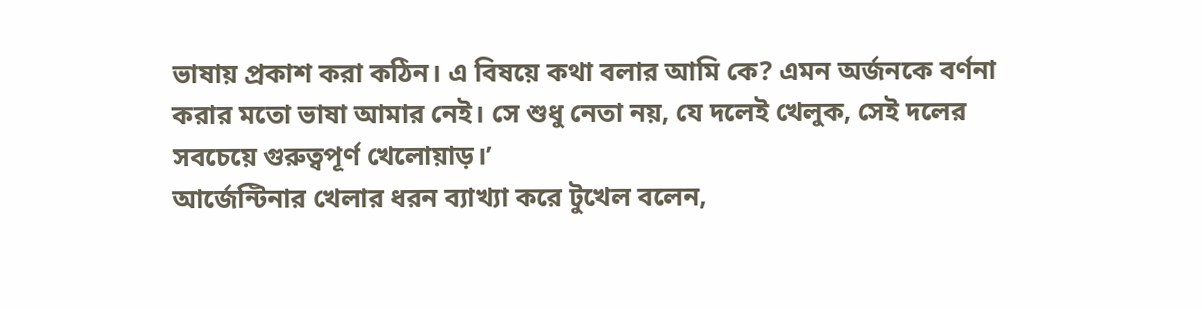ভাষায় প্রকাশ করা কঠিন। এ বিষয়ে কথা বলার আমি কে? এমন অর্জনকে বর্ণনা করার মতো ভাষা আমার নেই। সে শুধু নেতা নয়, যে দলেই খেলুক, সেই দলের সবচেয়ে গুরুত্বপূর্ণ খেলোয়াড়।’
আর্জেন্টিনার খেলার ধরন ব্যাখ্যা করে টুখেল বলেন,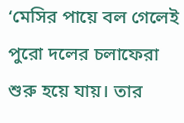‘মেসির পায়ে বল গেলেই পুরো দলের চলাফেরা শুরু হয়ে যায়। তার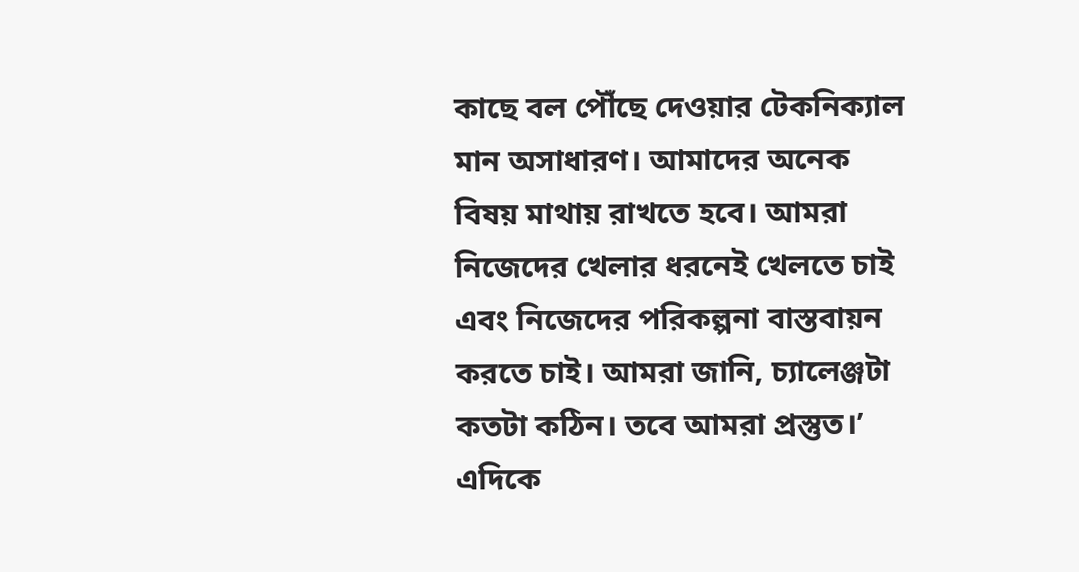কাছে বল পৌঁছে দেওয়ার টেকনিক্যাল মান অসাধারণ। আমাদের অনেক বিষয় মাথায় রাখতে হবে। আমরা নিজেদের খেলার ধরনেই খেলতে চাই এবং নিজেদের পরিকল্পনা বাস্তবায়ন করতে চাই। আমরা জানি, চ্যালেঞ্জটা কতটা কঠিন। তবে আমরা প্রস্তুত।’
এদিকে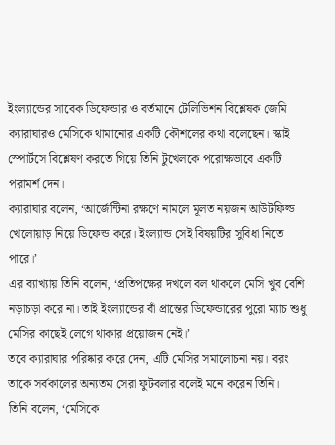ইংল্যান্ডের সাবেক ডিফেন্ডার ও বর্তমানে টেলিভিশন বিশ্লেষক জেমি ক্যারাঘারও মেসিকে থামানোর একটি কৌশলের কথা বলেছেন। স্কাই স্পোর্টসে বিশ্লেষণ করতে গিয়ে তিনি টুখেলকে পরোক্ষভাবে একটি পরামর্শ দেন।
ক্যারাঘার বলেন, ‘আর্জেন্টিনা রক্ষণে নামলে মূলত নয়জন আউটফিল্ড খেলোয়াড় নিয়ে ডিফেন্ড করে। ইংল্যান্ড সেই বিষয়টির সুবিধা নিতে পারে।’
এর ব্যাখ্যায় তিনি বলেন, ‘প্রতিপক্ষের দখলে বল থাকলে মেসি খুব বেশি নড়াচড়া করে না। তাই ইংল্যান্ডের বাঁ প্রান্তের ডিফেন্ডারের পুরো ম্যাচ শুধু মেসির কাছেই লেগে থাকার প্রয়োজন নেই।’
তবে ক্যারাঘার পরিষ্কার করে দেন, এটি মেসির সমালোচনা নয়। বরং তাকে সর্বকালের অন্যতম সেরা ফুটবলার বলেই মনে করেন তিনি।
তিনি বলেন, ‘মেসিকে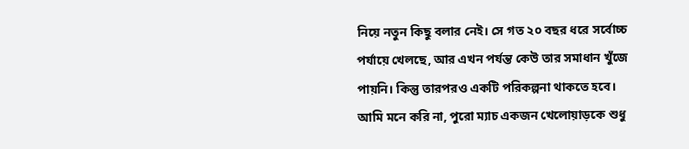নিয়ে নতুন কিছু বলার নেই। সে গত ২০ বছর ধরে সর্বোচ্চ পর্যায়ে খেলছে, আর এখন পর্যন্ত কেউ তার সমাধান খুঁজে পায়নি। কিন্তু তারপরও একটি পরিকল্পনা থাকতে হবে। আমি মনে করি না, পুরো ম্যাচ একজন খেলোয়াড়কে শুধু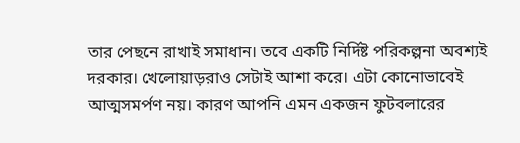তার পেছনে রাখাই সমাধান। তবে একটি নির্দিষ্ট পরিকল্পনা অবশ্যই দরকার। খেলোয়াড়রাও সেটাই আশা করে। এটা কোনোভাবেই আত্মসমর্পণ নয়। কারণ আপনি এমন একজন ফুটবলারের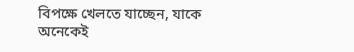বিপক্ষে খেলতে যাচ্ছেন, যাকে অনেকেই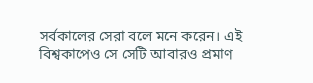সর্বকালের সেরা বলে মনে করেন। এই বিশ্বকাপেও সে সেটি আবারও প্রমাণ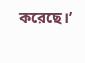করেছে।’